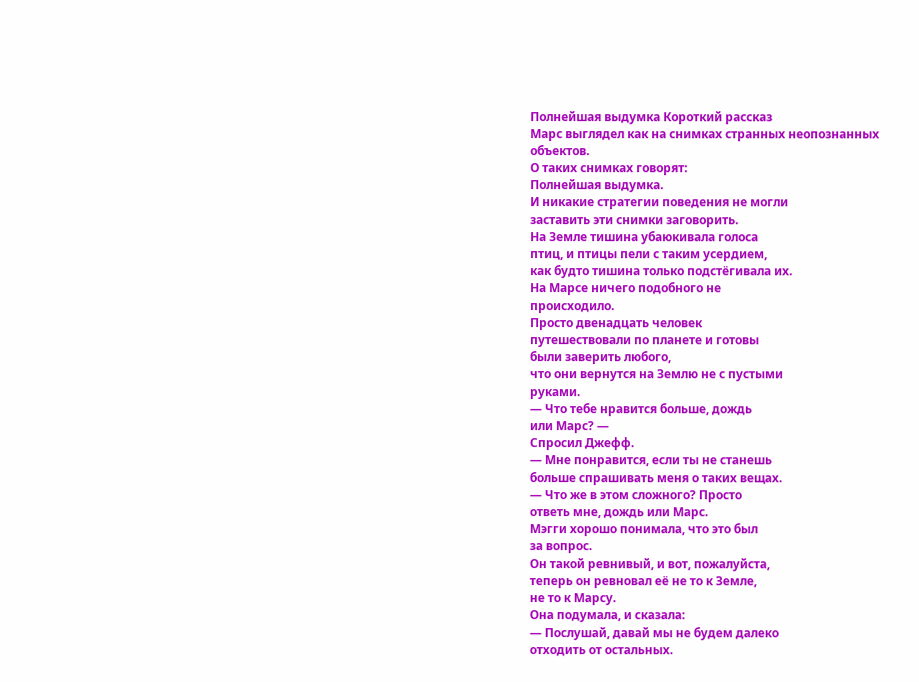Полнейшая выдумка Короткий рассказ
Марс выглядел как на снимках странных неопознанных
объектов.
О таких снимках говорят:
Полнейшая выдумка.
И никакие стратегии поведения не могли
заставить эти снимки заговорить.
На Земле тишина убаюкивала голоса
птиц, и птицы пели с таким усердием,
как будто тишина только подстёгивала их.
На Марсе ничего подобного не
происходило.
Просто двенадцать человек
путешествовали по планете и готовы
были заверить любого,
что они вернутся на Землю не с пустыми
руками.
— Что тебе нравится больше, дождь
или Марс? —
Спросил Джефф.
— Мне понравится, если ты не станешь
больше спрашивать меня о таких вещах.
— Что же в этом сложного? Просто
ответь мне, дождь или Марс.
Мэгги хорошо понимала, что это был
за вопрос.
Он такой ревнивый, и вот, пожалуйста,
теперь он ревновал её не то к Земле,
не то к Марсу.
Она подумала, и сказала:
— Послушай, давай мы не будем далеко
отходить от остальных.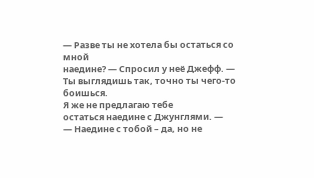— Разве ты не хотела бы остаться со мной
наедине? — Спросил у неё Джефф. —
Ты выглядишь так, точно ты чего-то
боишься.
Я же не предлагаю тебе
остаться наедине с Джунглями. —
— Наедине с тобой – да, но не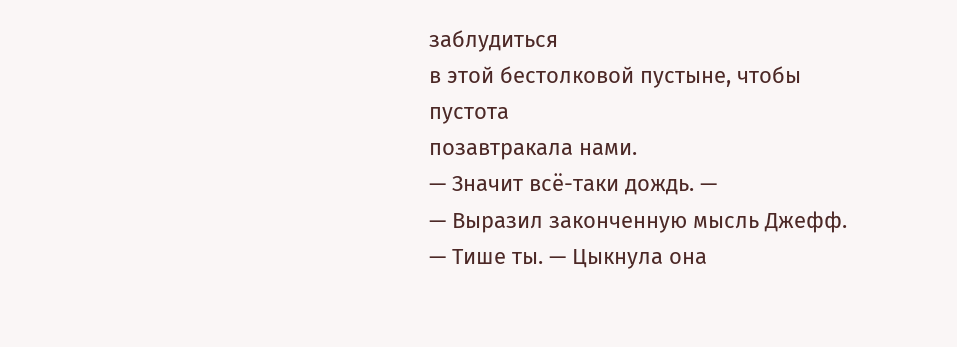заблудиться
в этой бестолковой пустыне, чтобы пустота
позавтракала нами.
— Значит всё-таки дождь. —
— Выразил законченную мысль Джефф.
— Тише ты. — Цыкнула она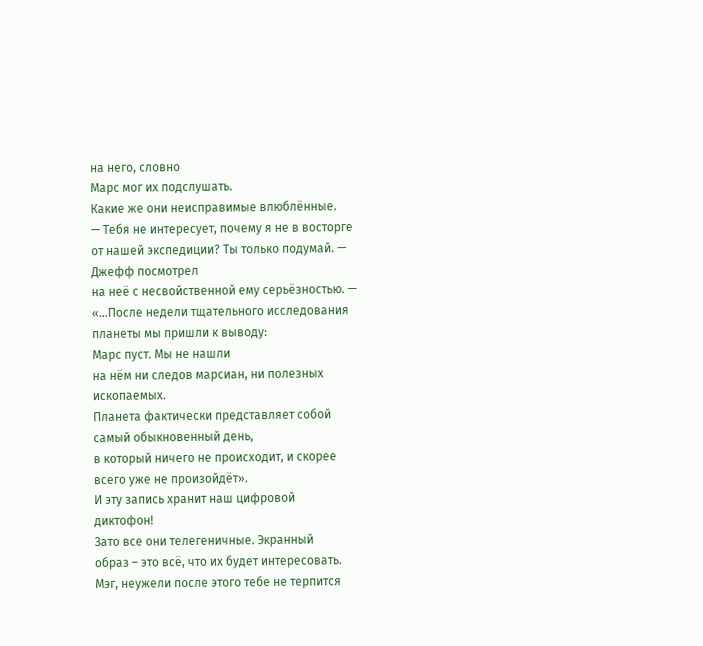на него, словно
Марс мог их подслушать.
Какие же они неисправимые влюблённые.
— Тебя не интересует, почему я не в восторге
от нашей экспедиции? Ты только подумай. —
Джефф посмотрел
на неё с несвойственной ему серьёзностью. —
«…После недели тщательного исследования
планеты мы пришли к выводу:
Марс пуст. Мы не нашли
на нём ни следов марсиан, ни полезных
ископаемых.
Планета фактически представляет собой
самый обыкновенный день,
в который ничего не происходит, и скорее
всего уже не произойдёт».
И эту запись хранит наш цифровой
диктофон!
Зато все они телегеничные. Экранный
образ – это всё, что их будет интересовать.
Мэг, неужели после этого тебе не терпится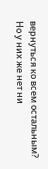вернуться ко всем остальным?
Но у них же нет ни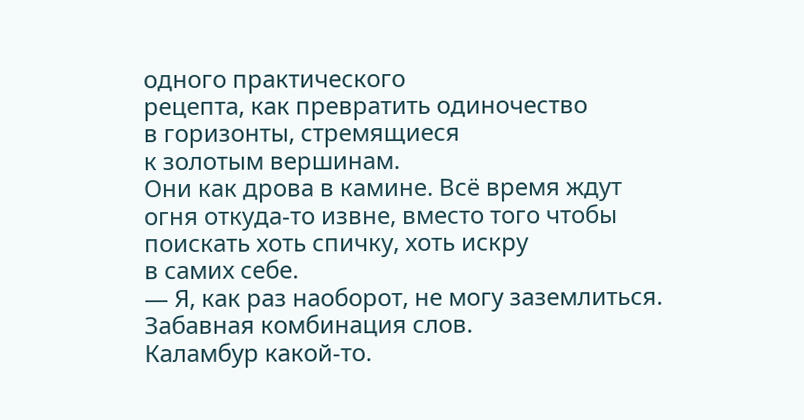одного практического
рецепта, как превратить одиночество
в горизонты, стремящиеся
к золотым вершинам.
Они как дрова в камине. Всё время ждут
огня откуда-то извне, вместо того чтобы
поискать хоть спичку, хоть искру
в самих себе.
— Я, как раз наоборот, не могу заземлиться.
Забавная комбинация слов.
Каламбур какой-то.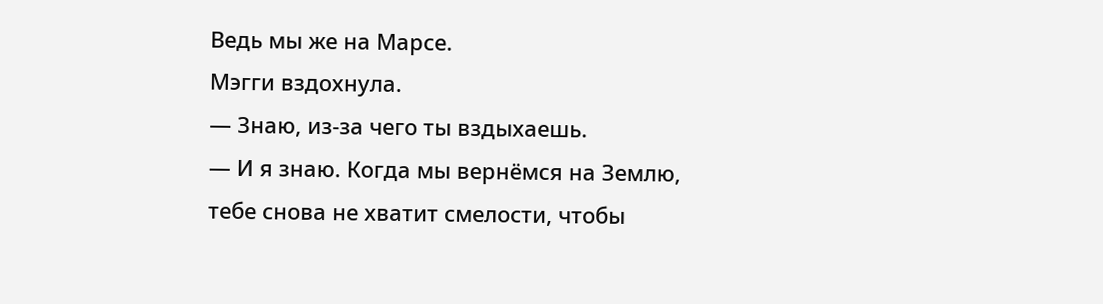Ведь мы же на Марсе.
Мэгги вздохнула.
— Знаю, из-за чего ты вздыхаешь.
— И я знаю. Когда мы вернёмся на Землю,
тебе снова не хватит смелости, чтобы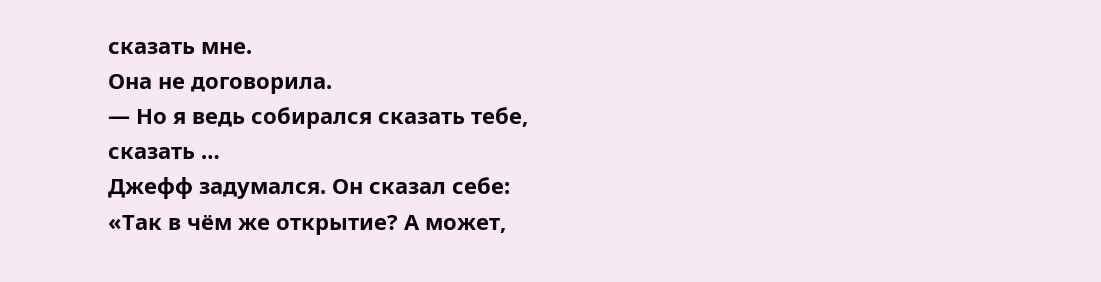сказать мне.
Она не договорила.
— Но я ведь собирался сказать тебе,
сказать …
Джефф задумался. Он сказал себе:
«Так в чём же открытие? А может,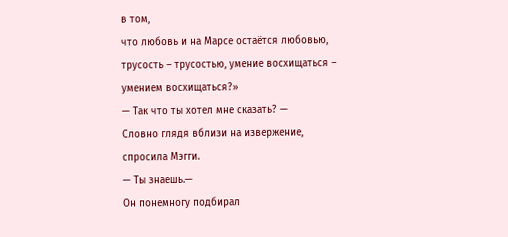в том,
что любовь и на Марсе остаётся любовью,
трусость – трусостью, умение восхищаться –
умением восхищаться?»
— Так что ты хотел мне сказать? —
Словно глядя вблизи на извержение,
спросила Мэгги.
— Ты знаешь.—
Он понемногу подбирал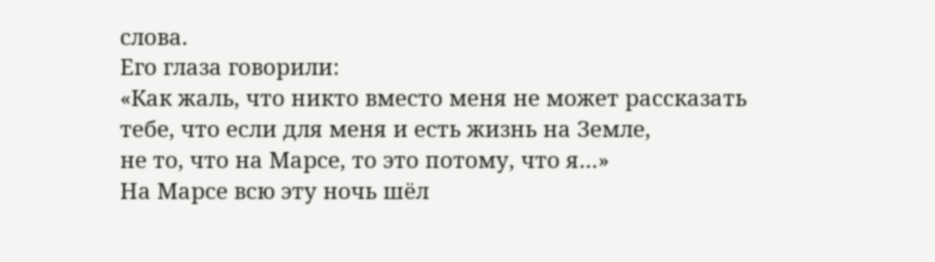слова.
Его глаза говорили:
«Как жаль, что никто вместо меня не может рассказать
тебе, что если для меня и есть жизнь на Земле,
не то, что на Марсе, то это потому, что я…»
На Марсе всю эту ночь шёл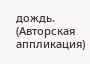дождь.
(Авторская аппликация)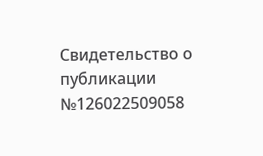Свидетельство о публикации №126022509058